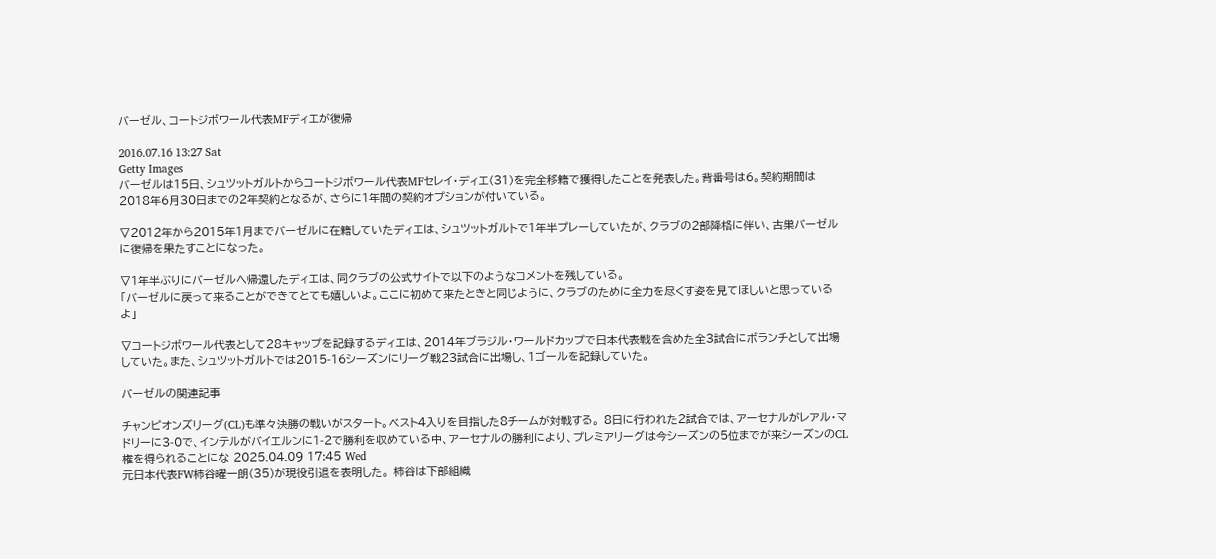バーゼル、コートジボワール代表MFディエが復帰

2016.07.16 13:27 Sat
Getty Images
バーゼルは15日、シュツットガルトからコートジボワール代表MFセレイ・ディエ(31)を完全移籍で獲得したことを発表した。背番号は6。契約期間は2018年6月30日までの2年契約となるが、さらに1年間の契約オプションが付いている。

▽2012年から2015年1月までバーゼルに在籍していたディエは、シュツットガルトで1年半プレーしていたが、クラブの2部降格に伴い、古巣バーゼルに復帰を果たすことになった。

▽1年半ぶりにバーゼルへ帰還したディエは、同クラブの公式サイトで以下のようなコメントを残している。
「バーゼルに戻って来ることができてとても嬉しいよ。ここに初めて来たときと同じように、クラブのために全力を尽くす姿を見てほしいと思っているよ」

▽コートジボワール代表として28キャップを記録するディエは、2014年ブラジル・ワールドカップで日本代表戦を含めた全3試合にボランチとして出場していた。また、シュツットガルトでは2015-16シーズンにリーグ戦23試合に出場し、1ゴールを記録していた。

バーゼルの関連記事

チャンピオンズリーグ(CL)も準々決勝の戦いがスタート。ベスト4入りを目指した8チームが対戦する。 8日に行われた2試合では、アーセナルがレアル・マドリーに3-0で、インテルがバイエルンに1-2で勝利を収めている中、アーセナルの勝利により、プレミアリーグは今シーズンの5位までが来シーズンのCL権を得られることにな 2025.04.09 17:45 Wed
元日本代表FW柿谷曜一朗(35)が現役引退を表明した。 柿谷は下部組織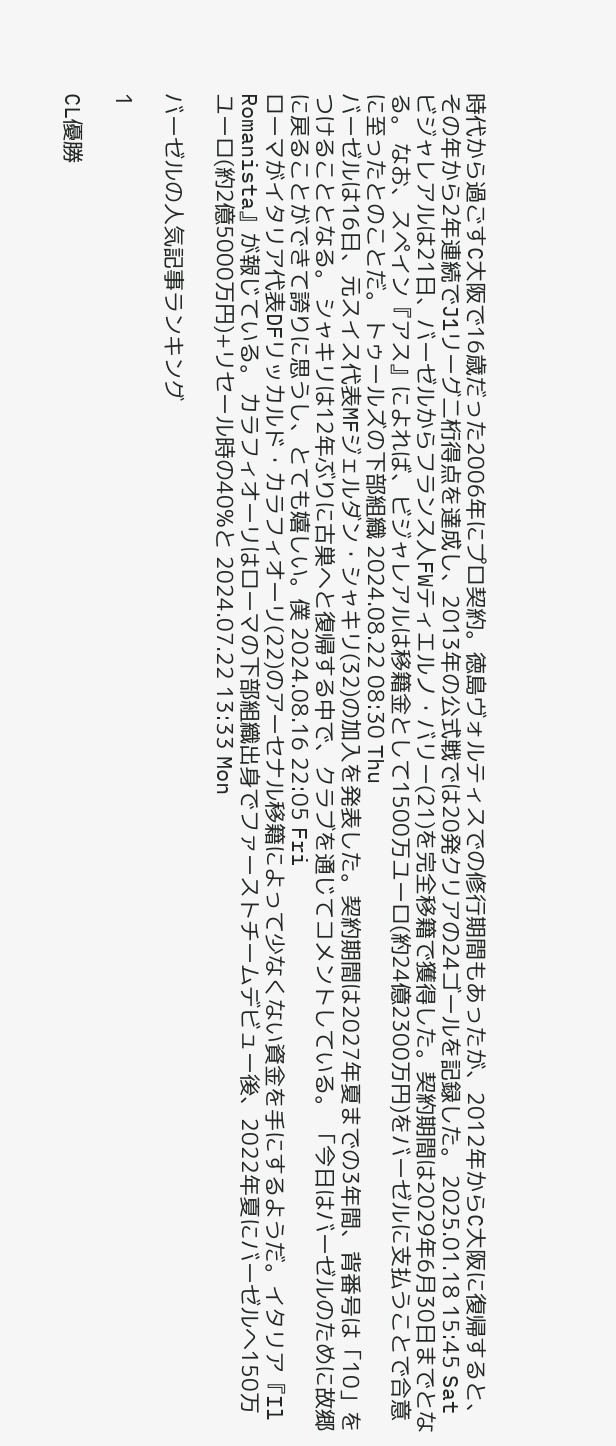時代から過ごすC大阪で16歳だった2006年にプロ契約。徳島ヴォルティスでの修行期間もあったが、2012年からC大阪に復帰すると、その年から2年連続でJ1リーグ二桁得点を達成し、2013年の公式戦では20発クリアの24ゴールを記録した。 2025.01.18 15:45 Sat
ビジャレアルは21日、バーゼルからフランス人FWティエルノ・バリー(21)を完全移籍で獲得した。契約期間は2029年6月30日までとなる。 なお、スペイン『アス』によれば、ビジャレアルは移籍金として1500万ユーロ(約24億2300万円)をバーゼルに支払うことで合意に至ったとのことだ。 トゥールズの下部組織 2024.08.22 08:30 Thu
バーゼルは16日、元スイス代表MFジェルダン・シャキリ(32)の加入を発表した。契約期間は2027年夏までの3年間、背番号は「10」をつけることとなる。 シャキリは12年ぶりに古巣へと復帰する中で、クラブを通じてコメントしている。 「今日はバーゼルのために故郷に戻ることができて誇りに思うし、とても嬉しい。僕 2024.08.16 22:05 Fri
ローマがイタリア代表DFリッカルド・カラフィオーリ(22)のアーセナル移籍によって少なくない資金を手にするようだ。イタリア『Il Romanista』が報じている。 カラフィオーリはローマの下部組織出身でファーストチームデビュー後、2022年夏にバーゼルへ150万ユーロ(約2億5000万円)+リセール時の40%と 2024.07.22 13:33 Mon

バーゼルの人気記事ランキング

1

CL優勝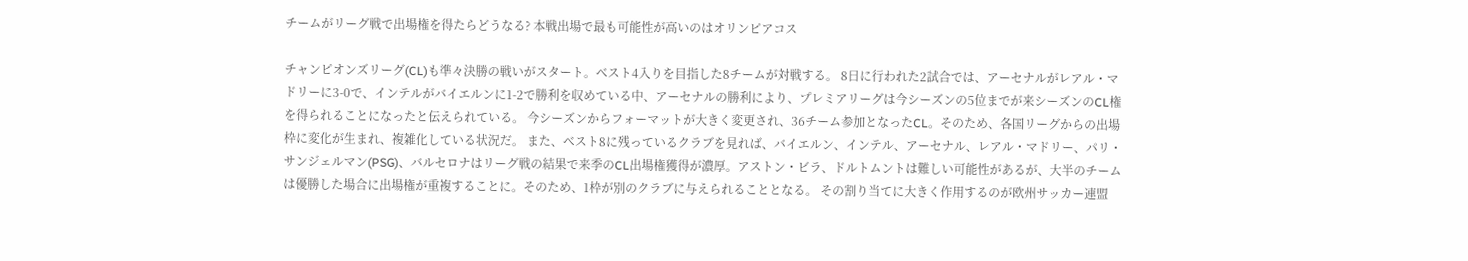チームがリーグ戦で出場権を得たらどうなる? 本戦出場で最も可能性が高いのはオリンピアコス

チャンピオンズリーグ(CL)も準々決勝の戦いがスタート。ベスト4入りを目指した8チームが対戦する。 8日に行われた2試合では、アーセナルがレアル・マドリーに3-0で、インテルがバイエルンに1-2で勝利を収めている中、アーセナルの勝利により、プレミアリーグは今シーズンの5位までが来シーズンのCL権を得られることになったと伝えられている。 今シーズンからフォーマットが大きく変更され、36チーム参加となったCL。そのため、各国リーグからの出場枠に変化が生まれ、複雑化している状況だ。 また、ベスト8に残っているクラブを見れば、バイエルン、インテル、アーセナル、レアル・マドリー、パリ・サンジェルマン(PSG)、バルセロナはリーグ戦の結果で来季のCL出場権獲得が濃厚。アストン・ビラ、ドルトムントは難しい可能性があるが、大半のチームは優勝した場合に出場権が重複することに。そのため、1枠が別のクラブに与えられることとなる。 その割り当てに大きく作用するのが欧州サッカー連盟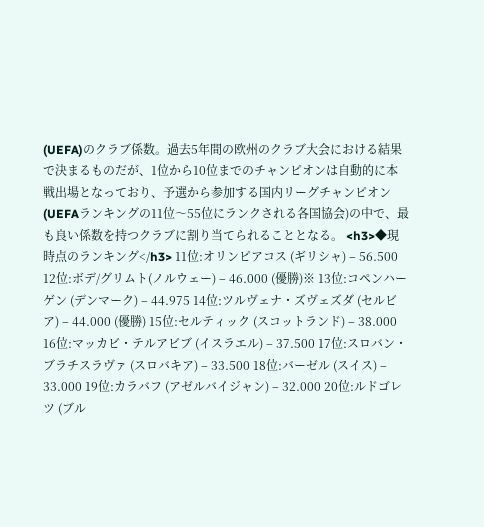(UEFA)のクラブ係数。過去5年間の欧州のクラブ大会における結果で決まるものだが、1位から10位までのチャンピオンは自動的に本戦出場となっており、予選から参加する国内リーグチャンピオン(UEFAランキングの11位〜55位にランクされる各国協会)の中で、最も良い係数を持つクラブに割り当てられることとなる。 <h3>◆現時点のランキング</h3> 11位:オリンピアコス (ギリシャ) – 56.500 12位:ボデ/グリムト(ノルウェー) – 46.000 (優勝)※ 13位:コペンハーゲン (デンマーク) – 44.975 14位:ツルヴェナ・ズヴェズダ (セルビア) – 44.000 (優勝) 15位:セルティック (スコットランド) – 38.000 16位:マッカビ・テルアビブ (イスラエル) – 37.500 17位:スロバン・ブラチスラヴァ (スロバキア) – 33.500 18位:バーゼル (スイス) – 33.000 19位:カラバフ (アゼルバイジャン) – 32.000 20位:ルドゴレツ (ブル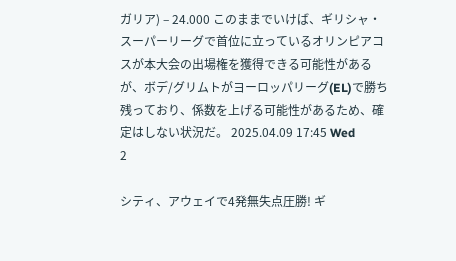ガリア) – 24.000 このままでいけば、ギリシャ・スーパーリーグで首位に立っているオリンピアコスが本大会の出場権を獲得できる可能性があるが、ボデ/グリムトがヨーロッパリーグ(EL)で勝ち残っており、係数を上げる可能性があるため、確定はしない状況だ。 2025.04.09 17:45 Wed
2

シティ、アウェイで4発無失点圧勝! ギ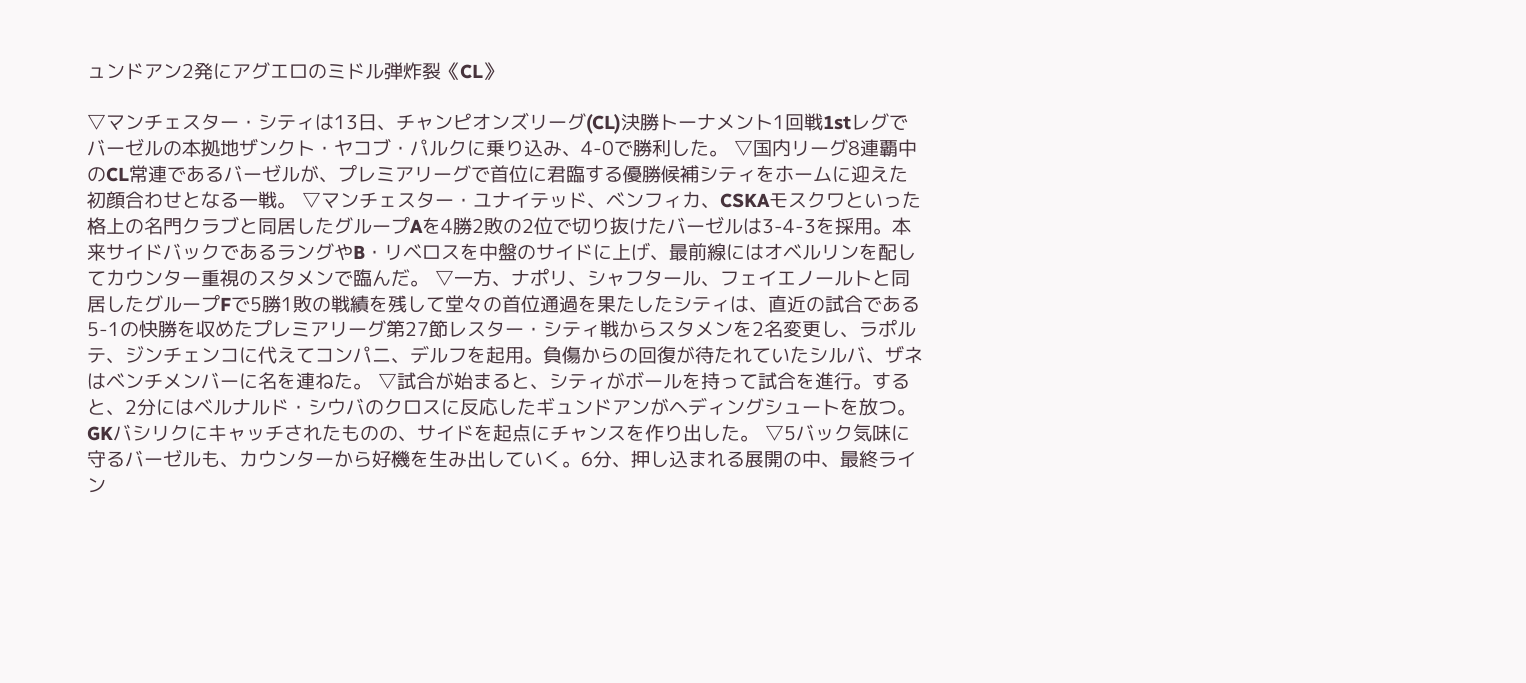ュンドアン2発にアグエロのミドル弾炸裂《CL》

▽マンチェスター・シティは13日、チャンピオンズリーグ(CL)決勝トーナメント1回戦1stレグでバーゼルの本拠地ザンクト・ヤコブ・パルクに乗り込み、4-0で勝利した。 ▽国内リーグ8連覇中のCL常連であるバーゼルが、プレミアリーグで首位に君臨する優勝候補シティをホームに迎えた初顔合わせとなる一戦。 ▽マンチェスター・ユナイテッド、ベンフィカ、CSKAモスクワといった格上の名門クラブと同居したグループAを4勝2敗の2位で切り抜けたバーゼルは3-4-3を採用。本来サイドバックであるラングやB・リベロスを中盤のサイドに上げ、最前線にはオベルリンを配してカウンター重視のスタメンで臨んだ。 ▽一方、ナポリ、シャフタール、フェイエノールトと同居したグループFで5勝1敗の戦績を残して堂々の首位通過を果たしたシティは、直近の試合である5-1の快勝を収めたプレミアリーグ第27節レスター・シティ戦からスタメンを2名変更し、ラポルテ、ジンチェンコに代えてコンパニ、デルフを起用。負傷からの回復が待たれていたシルバ、ザネはベンチメンバーに名を連ねた。 ▽試合が始まると、シティがボールを持って試合を進行。すると、2分にはベルナルド・シウバのクロスに反応したギュンドアンがヘディングシュートを放つ。GKバシリクにキャッチされたものの、サイドを起点にチャンスを作り出した。 ▽5バック気味に守るバーゼルも、カウンターから好機を生み出していく。6分、押し込まれる展開の中、最終ライン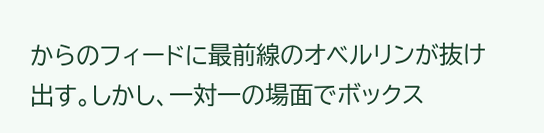からのフィードに最前線のオベルリンが抜け出す。しかし、一対一の場面でボックス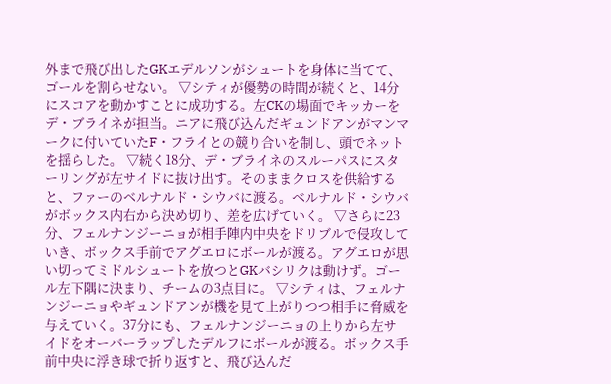外まで飛び出したGKエデルソンがシュートを身体に当てて、ゴールを割らせない。 ▽シティが優勢の時間が続くと、14分にスコアを動かすことに成功する。左CKの場面でキッカーをデ・ブライネが担当。ニアに飛び込んだギュンドアンがマンマークに付いていたF・フライとの競り合いを制し、頭でネットを揺らした。 ▽続く18分、デ・ブライネのスルーパスにスターリングが左サイドに抜け出す。そのままクロスを供給すると、ファーのベルナルド・シウバに渡る。ベルナルド・シウバがボックス内右から決め切り、差を広げていく。 ▽さらに23分、フェルナンジーニョが相手陣内中央をドリブルで侵攻していき、ボックス手前でアグエロにボールが渡る。アグエロが思い切ってミドルシュートを放つとGKバシリクは動けず。ゴール左下隅に決まり、チームの3点目に。 ▽シティは、フェルナンジーニョやギュンドアンが機を見て上がりつつ相手に脅威を与えていく。37分にも、フェルナンジーニョの上りから左サイドをオーバーラップしたデルフにボールが渡る。ボックス手前中央に浮き球で折り返すと、飛び込んだ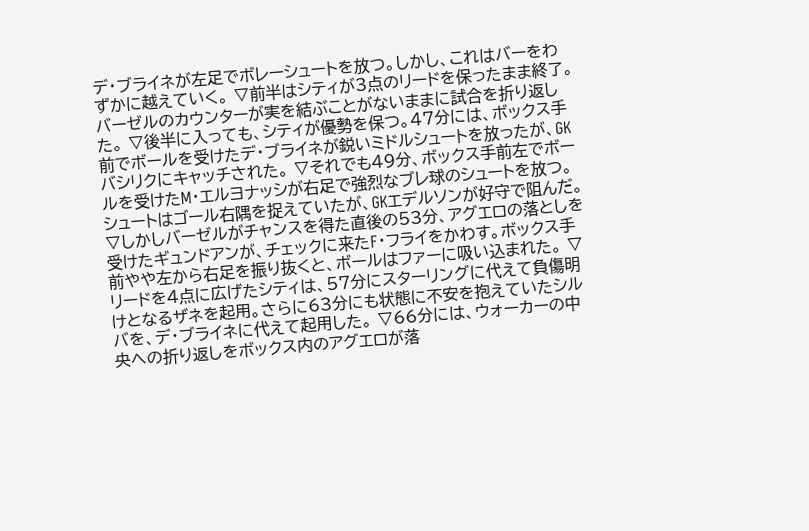デ・ブライネが左足でボレーシュートを放つ。しかし、これはバーをわずかに越えていく。 ▽前半はシティが3点のリードを保ったまま終了。バーゼルのカウンターが実を結ぶことがないままに試合を折り返した。 ▽後半に入っても、シティが優勢を保つ。47分には、ボックス手前でボールを受けたデ・ブライネが鋭いミドルシュートを放ったが、GKバシリクにキャッチされた。 ▽それでも49分、ボックス手前左でボールを受けたM・エルヨナッシが右足で強烈なブレ球のシュートを放つ。シュートはゴール右隅を捉えていたが、GKエデルソンが好守で阻んだ。 ▽しかしバーゼルがチャンスを得た直後の53分、アグエロの落としを受けたギュンドアンが、チェックに来たF・フライをかわす。ボックス手前やや左から右足を振り抜くと、ボールはファーに吸い込まれた。 ▽リードを4点に広げたシティは、57分にスターリングに代えて負傷明けとなるザネを起用。さらに63分にも状態に不安を抱えていたシルバを、デ・ブライネに代えて起用した。 ▽66分には、ウォーカーの中央への折り返しをボックス内のアグエロが落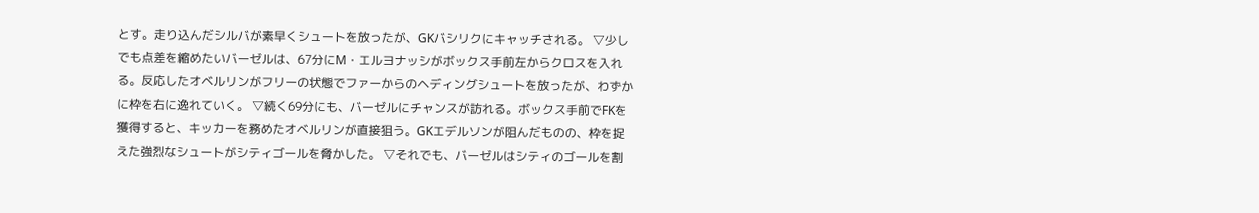とす。走り込んだシルバが素早くシュートを放ったが、GKバシリクにキャッチされる。 ▽少しでも点差を縮めたいバーゼルは、67分にM・エルヨナッシがボックス手前左からクロスを入れる。反応したオベルリンがフリーの状態でファーからのヘディングシュートを放ったが、わずかに枠を右に逸れていく。 ▽続く69分にも、バーゼルにチャンスが訪れる。ボックス手前でFKを獲得すると、キッカーを務めたオベルリンが直接狙う。GKエデルソンが阻んだものの、枠を捉えた強烈なシュートがシティゴールを脅かした。 ▽それでも、バーゼルはシティのゴールを割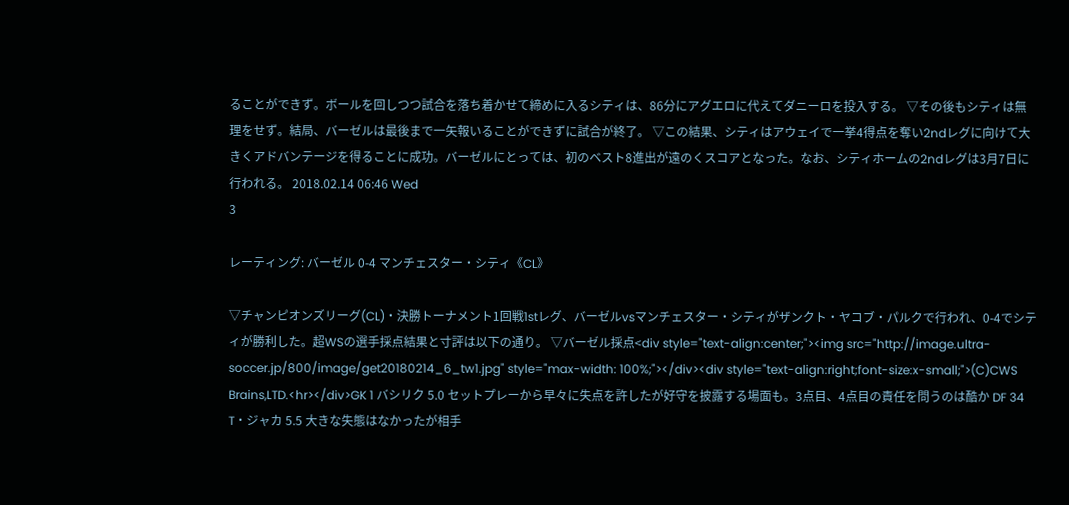ることができず。ボールを回しつつ試合を落ち着かせて締めに入るシティは、86分にアグエロに代えてダニーロを投入する。 ▽その後もシティは無理をせず。結局、バーゼルは最後まで一矢報いることができずに試合が終了。 ▽この結果、シティはアウェイで一挙4得点を奪い2ndレグに向けて大きくアドバンテージを得ることに成功。バーゼルにとっては、初のベスト8進出が遠のくスコアとなった。なお、シティホームの2ndレグは3月7日に行われる。 2018.02.14 06:46 Wed
3

レーティング: バーゼル 0-4 マンチェスター・シティ《CL》

▽チャンピオンズリーグ(CL)・決勝トーナメント1回戦1stレグ、バーゼルvsマンチェスター・シティがザンクト・ヤコブ・パルクで行われ、0-4でシティが勝利した。超WSの選手採点結果と寸評は以下の通り。 ▽バーゼル採点<div style="text-align:center;"><img src="http://image.ultra-soccer.jp/800/image/get20180214_6_tw1.jpg" style="max-width: 100%;"></div><div style="text-align:right;font-size:x-small;">(C)CWS Brains,LTD.<hr></div>GK 1 バシリク 5.0 セットプレーから早々に失点を許したが好守を披露する場面も。3点目、4点目の責任を問うのは酷か DF 34 T・ジャカ 5.5 大きな失態はなかったが相手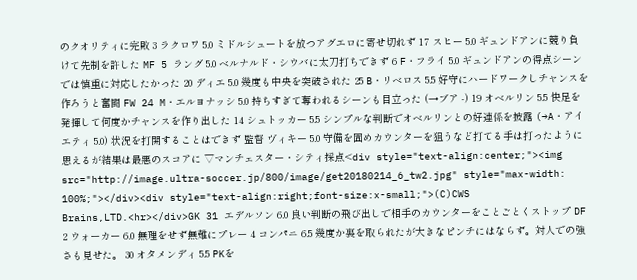のクオリティに完敗 3 ラクロワ 5.0 ミドルシュートを放つアグエロに寄せ切れず 17 スヒー 5.0 ギュンドアンに競り負けて先制を許した MF 5 ラング 5.0 ベルナルド・シウバに太刀打ちできず 6 F・フライ 5.0 ギュンドアンの得点シーンでは慎重に対応したかった 20 ディエ 5.0 幾度も中央を突破された 25 B・リベロス 5.5 好守にハードワークしチャンスを作ろうと奮闘 FW 24 M・エルヨナッシ 5.0 持ちすぎて奪われるシーンも目立った (→ブア -) 19 オベルリン 5.5 快足を発揮して何度かチャンスを作り出した 14 シュトッカー 5.5 シンプルな判断でオベルリンとの好連係を披露 (→A・アイエティ 5.0) 状況を打開することはできず 監督 ヴィキー 5.0 守備を固めカウンターを狙うなど打てる手は打ったように思えるが結果は最悪のスコアに ▽マンチェスター・シティ採点<div style="text-align:center;"><img src="http://image.ultra-soccer.jp/800/image/get20180214_6_tw2.jpg" style="max-width: 100%;"></div><div style="text-align:right;font-size:x-small;">(C)CWS Brains,LTD.<hr></div>GK 31 エデルソン 6.0 良い判断の飛び出しで相手のカウンターをことごとくストップ DF 2 ウォーカー 6.0 無理をせず無難にプレー 4 コンパニ 6.5 幾度か裏を取られたが大きなピンチにはならず。対人での強さも見せた。 30 オタメンディ 5.5 PKを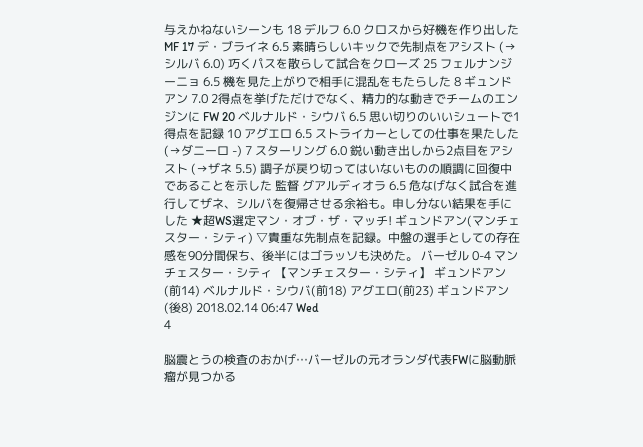与えかねないシーンも 18 デルフ 6.0 クロスから好機を作り出した MF 17 デ・ブライネ 6.5 素晴らしいキックで先制点をアシスト (→シルバ 6.0) 巧くパスを散らして試合をクローズ 25 フェルナンジーニョ 6.5 機を見た上がりで相手に混乱をもたらした 8 ギュンドアン 7.0 2得点を挙げただけでなく、精力的な動きでチームのエンジンに FW 20 ベルナルド・シウバ 6.5 思い切りのいいシュートで1得点を記録 10 アグエロ 6.5 ストライカーとしての仕事を果たした (→ダニーロ -) 7 スターリング 6.0 鋭い動き出しから2点目をアシスト (→ザネ 5.5) 調子が戻り切ってはいないものの順調に回復中であることを示した 監督 グアルディオラ 6.5 危なげなく試合を進行してザネ、シルバを復帰させる余裕も。申し分ない結果を手にした ★超WS選定マン・オブ・ザ・マッチ! ギュンドアン(マンチェスター・シティ) ▽貴重な先制点を記録。中盤の選手としての存在感を90分間保ち、後半にはゴラッソも決めた。 バーゼル 0-4 マンチェスター・シティ 【マンチェスター・シティ】 ギュンドアン(前14) ベルナルド・シウバ(前18) アグエロ(前23) ギュンドアン(後8) 2018.02.14 06:47 Wed
4

脳震とうの検査のおかげ…バーゼルの元オランダ代表FWに脳動脈瘤が見つかる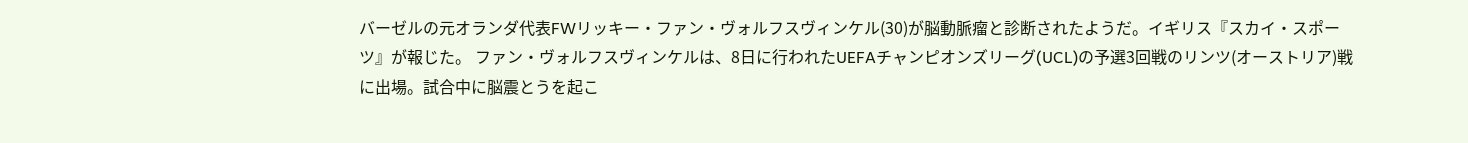バーゼルの元オランダ代表FWリッキー・ファン・ヴォルフスヴィンケル(30)が脳動脈瘤と診断されたようだ。イギリス『スカイ・スポーツ』が報じた。 ファン・ヴォルフスヴィンケルは、8日に行われたUEFAチャンピオンズリーグ(UCL)の予選3回戦のリンツ(オーストリア)戦に出場。試合中に脳震とうを起こ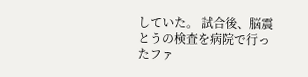していた。 試合後、脳震とうの検査を病院で行ったファ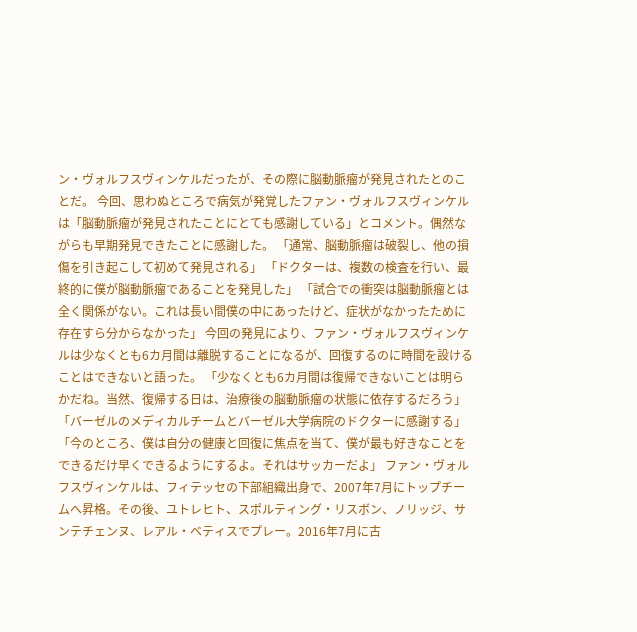ン・ヴォルフスヴィンケルだったが、その際に脳動脈瘤が発見されたとのことだ。 今回、思わぬところで病気が発覚したファン・ヴォルフスヴィンケルは「脳動脈瘤が発見されたことにとても感謝している」とコメント。偶然ながらも早期発見できたことに感謝した。 「通常、脳動脈瘤は破裂し、他の損傷を引き起こして初めて発見される」 「ドクターは、複数の検査を行い、最終的に僕が脳動脈瘤であることを発見した」 「試合での衝突は脳動脈瘤とは全く関係がない。これは長い間僕の中にあったけど、症状がなかったために存在すら分からなかった」 今回の発見により、ファン・ヴォルフスヴィンケルは少なくとも6カ月間は離脱することになるが、回復するのに時間を設けることはできないと語った。 「少なくとも6カ月間は復帰できないことは明らかだね。当然、復帰する日は、治療後の脳動脈瘤の状態に依存するだろう」 「バーゼルのメディカルチームとバーゼル大学病院のドクターに感謝する」 「今のところ、僕は自分の健康と回復に焦点を当て、僕が最も好きなことをできるだけ早くできるようにするよ。それはサッカーだよ」 ファン・ヴォルフスヴィンケルは、フィテッセの下部組織出身で、2007年7月にトップチームへ昇格。その後、ユトレヒト、スポルティング・リスボン、ノリッジ、サンテチェンヌ、レアル・ベティスでプレー。2016年7月に古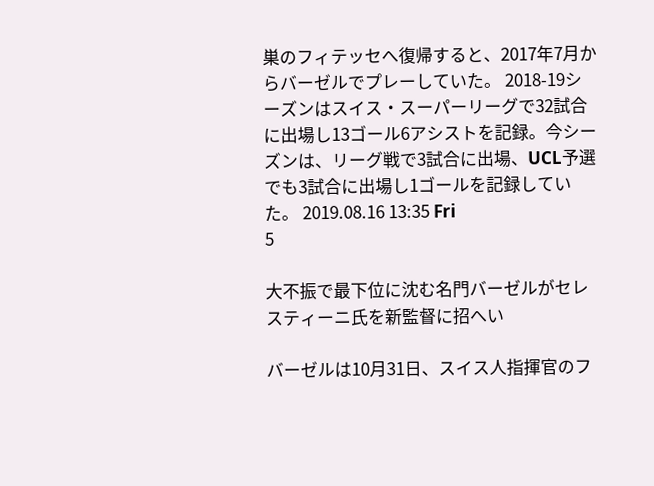巣のフィテッセへ復帰すると、2017年7月からバーゼルでプレーしていた。 2018-19シーズンはスイス・スーパーリーグで32試合に出場し13ゴール6アシストを記録。今シーズンは、リーグ戦で3試合に出場、UCL予選でも3試合に出場し1ゴールを記録していた。 2019.08.16 13:35 Fri
5

大不振で最下位に沈む名門バーゼルがセレスティーニ氏を新監督に招へい

バーゼルは10月31日、スイス人指揮官のフ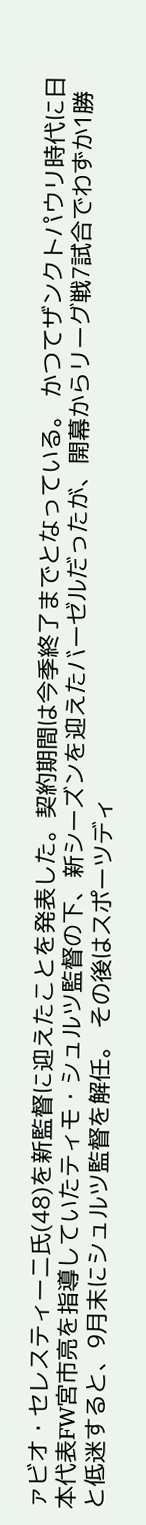ァビオ・セレスティーニ氏(48)を新監督に迎えたことを発表した。契約期間は今季終了までとなっている。 かつてザンクトパウリ時代に日本代表FW宮市亮を指導していたティモ・シュルツ監督の下、新シーズンを迎えたバーゼルだったが、開幕からリーグ戦7試合でわずか1勝と低迷すると、9月末にシュルツ監督を解任。 その後はスポーツディ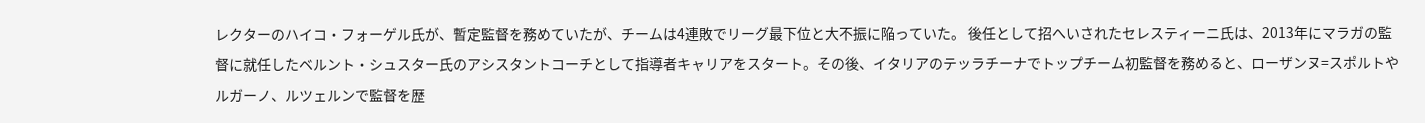レクターのハイコ・フォーゲル氏が、暫定監督を務めていたが、チームは4連敗でリーグ最下位と大不振に陥っていた。 後任として招へいされたセレスティーニ氏は、2013年にマラガの監督に就任したベルント・シュスター氏のアシスタントコーチとして指導者キャリアをスタート。その後、イタリアのテッラチーナでトップチーム初監督を務めると、ローザンヌ=スポルトやルガーノ、ルツェルンで監督を歴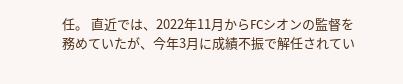任。 直近では、2022年11月からFCシオンの監督を務めていたが、今年3月に成績不振で解任されてい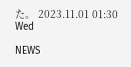た。 2023.11.01 01:30 Wed

NEWS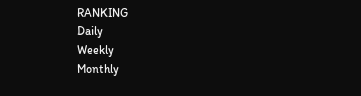RANKING
Daily
Weekly
Monthly